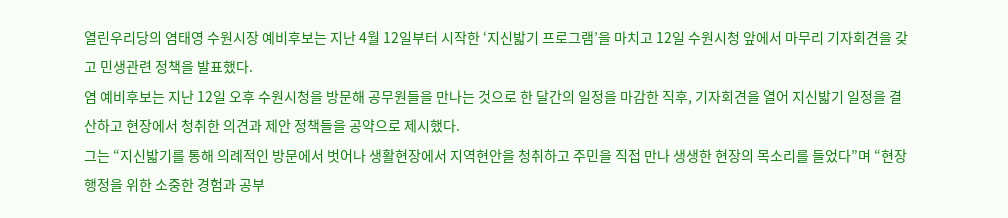열린우리당의 염태영 수원시장 예비후보는 지난 4월 12일부터 시작한 ‘지신밟기 프로그램’을 마치고 12일 수원시청 앞에서 마무리 기자회견을 갖고 민생관련 정책을 발표했다.
염 예비후보는 지난 12일 오후 수원시청을 방문해 공무원들을 만나는 것으로 한 달간의 일정을 마감한 직후, 기자회견을 열어 지신밟기 일정을 결산하고 현장에서 청취한 의견과 제안 정책들을 공약으로 제시했다.
그는 “지신밟기를 통해 의례적인 방문에서 벗어나 생활현장에서 지역현안을 청취하고 주민을 직접 만나 생생한 현장의 목소리를 들었다”며 “현장행정을 위한 소중한 경험과 공부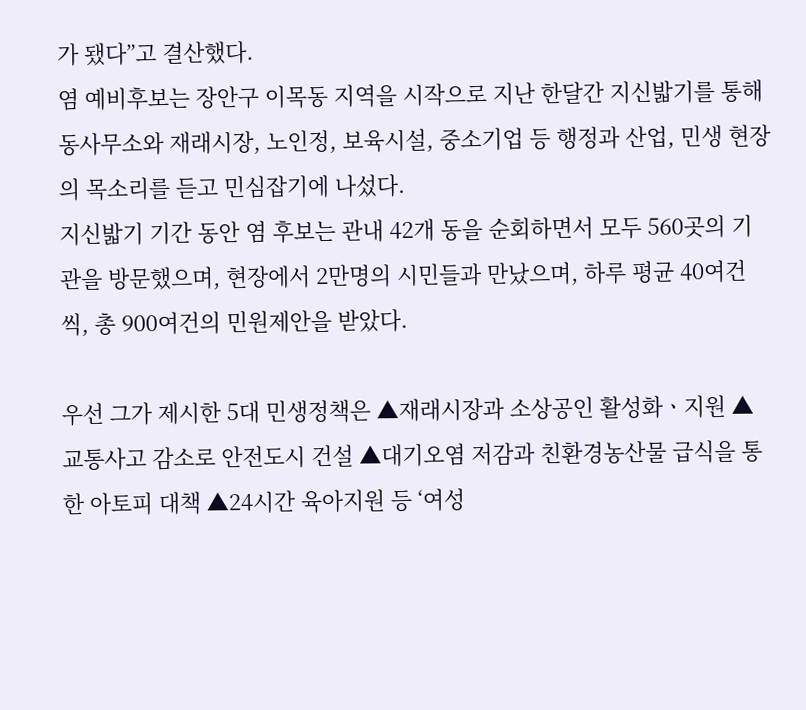가 됐다”고 결산했다.
염 예비후보는 장안구 이목동 지역을 시작으로 지난 한달간 지신밟기를 통해 동사무소와 재래시장, 노인정, 보육시설, 중소기업 등 행정과 산업, 민생 현장의 목소리를 듣고 민심잡기에 나섰다.
지신밟기 기간 동안 염 후보는 관내 42개 동을 순회하면서 모두 560곳의 기관을 방문했으며, 현장에서 2만명의 시민들과 만났으며, 하루 평균 40여건씩, 총 900여건의 민원제안을 받았다.

우선 그가 제시한 5대 민생정책은 ▲재래시장과 소상공인 활성화ㆍ지원 ▲교통사고 감소로 안전도시 건설 ▲대기오염 저감과 친환경농산물 급식을 통한 아토피 대책 ▲24시간 육아지원 등 ‘여성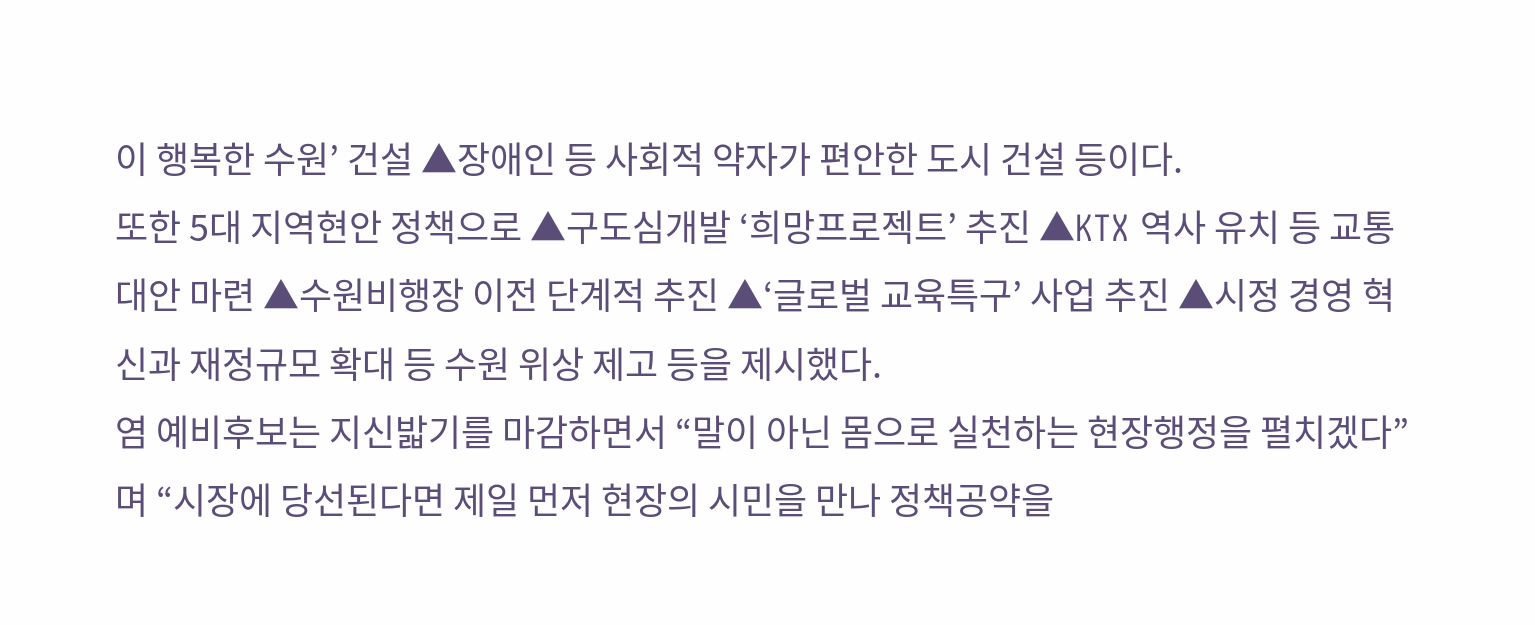이 행복한 수원’ 건설 ▲장애인 등 사회적 약자가 편안한 도시 건설 등이다.
또한 5대 지역현안 정책으로 ▲구도심개발 ‘희망프로젝트’ 추진 ▲KTX 역사 유치 등 교통 대안 마련 ▲수원비행장 이전 단계적 추진 ▲‘글로벌 교육특구’ 사업 추진 ▲시정 경영 혁신과 재정규모 확대 등 수원 위상 제고 등을 제시했다.
염 예비후보는 지신밟기를 마감하면서 “말이 아닌 몸으로 실천하는 현장행정을 펼치겠다”며 “시장에 당선된다면 제일 먼저 현장의 시민을 만나 정책공약을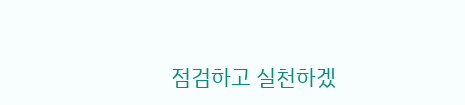점검하고 실천하겠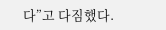다”고 다짐했다.